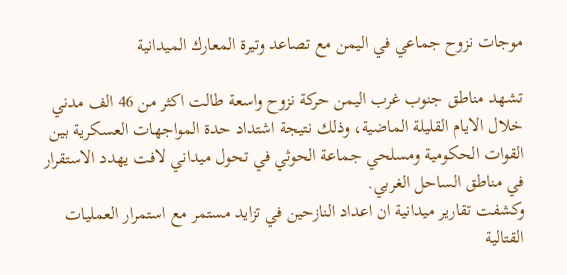موجات نزوح جماعي في اليمن مع تصاعد وتيرة المعارك الميدانية

تشهد مناطق جنوب غرب اليمن حركة نزوح واسعة طالت اكثر من 46 الف مدني خلال الايام القليلة الماضية، وذلك نتيجة اشتداد حدة المواجهات العسكرية بين القوات الحكومية ومسلحي جماعة الحوثي في تحول ميداني لافت يهدد الاستقرار في مناطق الساحل الغربي.
وكشفت تقارير ميدانية ان اعداد النازحين في تزايد مستمر مع استمرار العمليات القتالية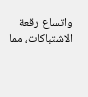واتساع رقعة الاشتباكات، مما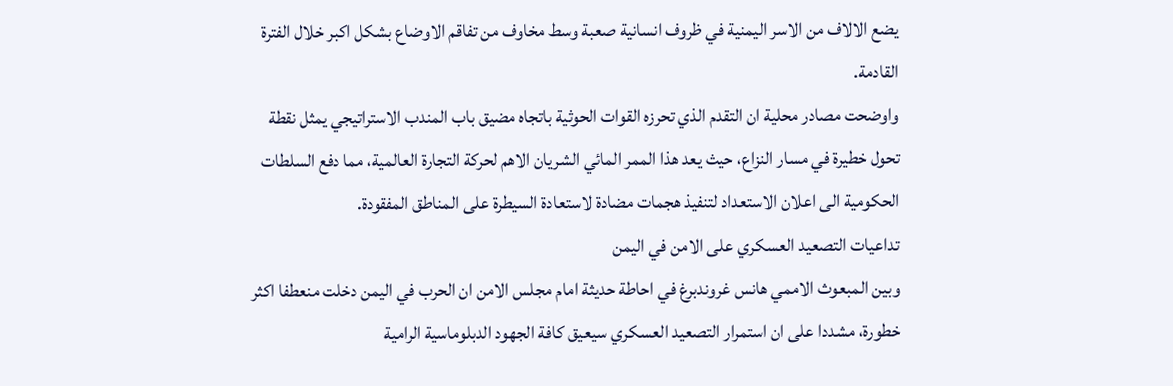يضع الالاف من الاسر اليمنية في ظروف انسانية صعبة وسط مخاوف من تفاقم الاوضاع بشكل اكبر خلال الفترة القادمة.
واوضحت مصادر محلية ان التقدم الذي تحرزه القوات الحوثية باتجاه مضيق باب المندب الاستراتيجي يمثل نقطة تحول خطيرة في مسار النزاع، حيث يعد هذا الممر المائي الشريان الاهم لحركة التجارة العالمية، مما دفع السلطات الحكومية الى اعلان الاستعداد لتنفيذ هجمات مضادة لاستعادة السيطرة على المناطق المفقودة.
تداعيات التصعيد العسكري على الامن في اليمن
وبين المبعوث الاممي هانس غروندبرغ في احاطة حديثة امام مجلس الامن ان الحرب في اليمن دخلت منعطفا اكثر خطورة، مشددا على ان استمرار التصعيد العسكري سيعيق كافة الجهود الدبلوماسية الرامية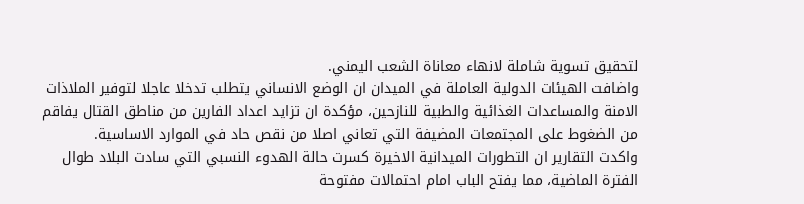لتحقيق تسوية شاملة لانهاء معاناة الشعب اليمني.
واضافت الهيئات الدولية العاملة في الميدان ان الوضع الانساني يتطلب تدخلا عاجلا لتوفير الملاذات الامنة والمساعدات الغذائية والطبية للنازحين، مؤكدة ان تزايد اعداد الفارين من مناطق القتال يفاقم من الضغوط على المجتمعات المضيفة التي تعاني اصلا من نقص حاد في الموارد الاساسية.
واكدت التقارير ان التطورات الميدانية الاخيرة كسرت حالة الهدوء النسبي التي سادت البلاد طوال الفترة الماضية، مما يفتح الباب امام احتمالات مفتوحة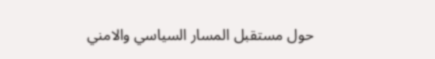حول مستقبل المسار السياسي والامني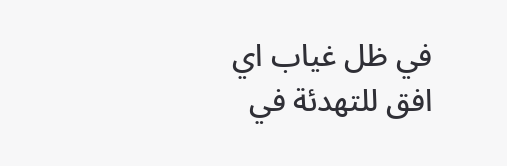في ظل غياب اي افق للتهدئة في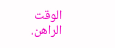الوقت الراهن.